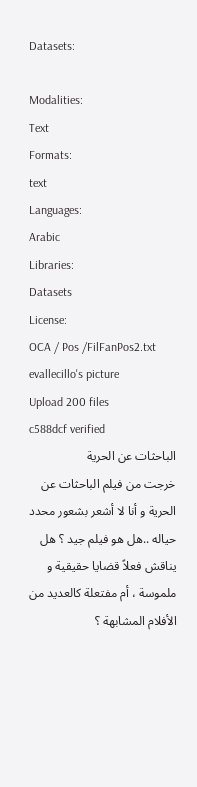Datasets:

Modalities:
Text
Formats:
text
Languages:
Arabic
Libraries:
Datasets
License:
OCA / Pos /FilFanPos2.txt
evallecillo's picture
Upload 200 files
c588dcf verified
الباحثات عن الحرية
خرجت من فيلم الباحثات عن الحرية و أنا لا أشعر بشعور محدد حياله ..هل هو فيلم جيد ؟ هل يناقش فعلاً قضايا حقيقية و ملموسة ، أم مفتعلة كالعديد من الأفلام المشابهة ؟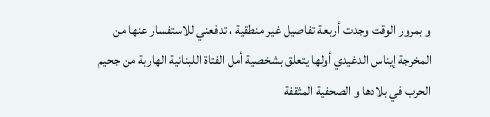و بمرور الوقت وجدت أربعة تفاصيل غير منطقية ، تدفعني للاستفسار عنها من المخرجة إيناس الدغيدي أولها يتعلق بشخصية أمل الفتاة اللبنانية الهاربة من جحيم الحرب في بلادها و الصحفية المثقفة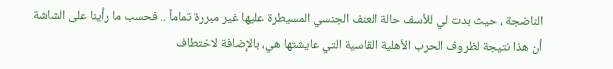الناضجة ، حيث بدت لي للأسف حالة العنف الجنسي المسيطرة عليها غير مبررة تماماً .. فحسب ما رأينا على الشاشة أن هذا نتيجة لظروف الحرب الأهلية القاسية التي عايشتها هي، بالإضافة لاختطاف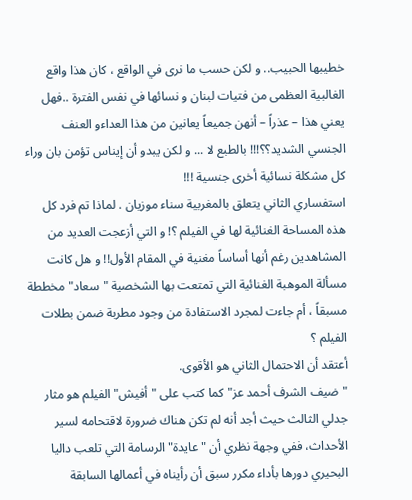خطيبها الحبيب.. و لكن حسب ما نرى في الواقع ، كان هذا واقع الغالبية العظمى من فتيات لبنان و نسائها في نفس الفترة ..فهل يعني هذا – عذراً – أنهن جميعاً يعانين من هذا العداءو العنف الجنسي الشديد؟؟!!! بالطبع لا ... و لكن يبدو أن إيناس تؤمن بان وراء كل مشكلة نسائية أخرى جنسية !!!
استفساري الثاني يتعلق بالمغربية سناء موزيان . لماذا تم فرد كل هذه المساحة الغنائية لها في الفيلم ؟! و التي أزعجت العديد من المشاهدين رغم أنها أساساً مغنية في المقام الأول!! و هل كانت مسألة الموهبة الغنائية التي تمتعت بها الشخصية "سعاد" مخططة مسبقاً ، أم جاءت لمجرد الاستفادة من وجود مطربة ضمن بطلات الفيلم ؟
أعتقد أن الاحتمال الثاني هو الأقوى.
"ضيف الشرف أحمد عز" كما كتب على "أفيش" الفيلم هو مثار جدلي الثالث حيث أجد أنه لم تكن هناك ضرورة لاقتحامه لسير الأحداث، ففي وجهة نظري أن "عايدة" الرسامة التي تلعب داليا البحيري دورها بأداء مكرر سبق أن رأيناه في أعمالها السابقة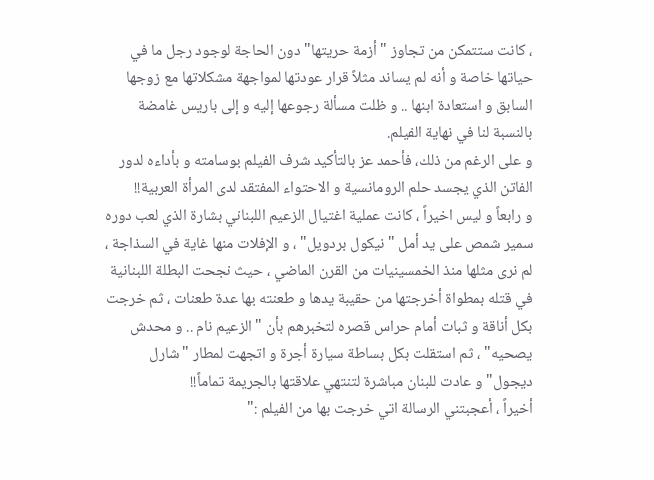، كانت ستتمكن من تجاوز "أزمة حريتها" دون الحاجة لوجود رجل ما في حياتها خاصة و أنه لم يساند مثلاً قرار عودتها لمواجهة مشكلاتها مع زوجها السابق و استعادة ابنها .. و ظلت مسألة رجوعها إليه و إلى باريس غامضة بالنسبة لنا في نهاية الفيلم.
و على الرغم من ذلك، فأحمد عز بالتأكيد شرف الفيلم بوسامته و بأداءه لدور الفاتن الذي يجسد حلم الرومانسية و الاحتواء المفتقد لدى المرأة العربية!!
و رابعاً و ليس اخيراً ، كانت عملية اغتيال الزعيم اللبناني بشارة الذي لعب دوره سمير شمص على يد أمل "نيكول بردويل" ، و الإفلات منها غاية في السذاجة ، لم نرى مثلها منذ الخمسينيات من القرن الماضي ، حيث نجحت البطلة اللبنانية في قتله بمطواة أخرجتها من حقيبة يدها و طعنته بها عدة طعنات ، ثم خرجت بكل أناقة و ثبات أمام حراس قصره لتخبرهم بأن "الزعيم نام .. و محدش يصحيه" ، ثم استقلت بكل بساطة سيارة أجرة و اتجهت لمطار "شارل ديجول" و عادت للبنان مباشرة لتنتهي علاقتها بالجريمة تماماً!!
أخيراً ، أعجبتني الرسالة اتي خرجت بها من الفيلم :"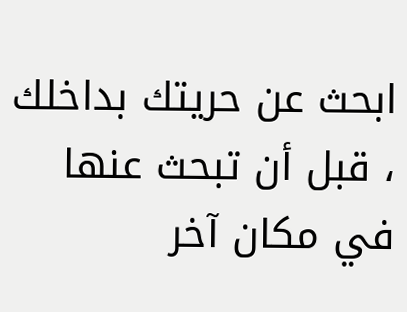ابحث عن حريتك بداخلك ، قبل أن تبحث عنها في مكان آخر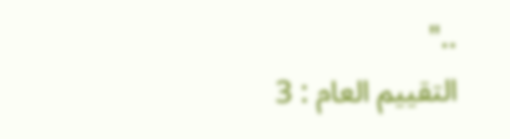.."
التقييم العام : 3